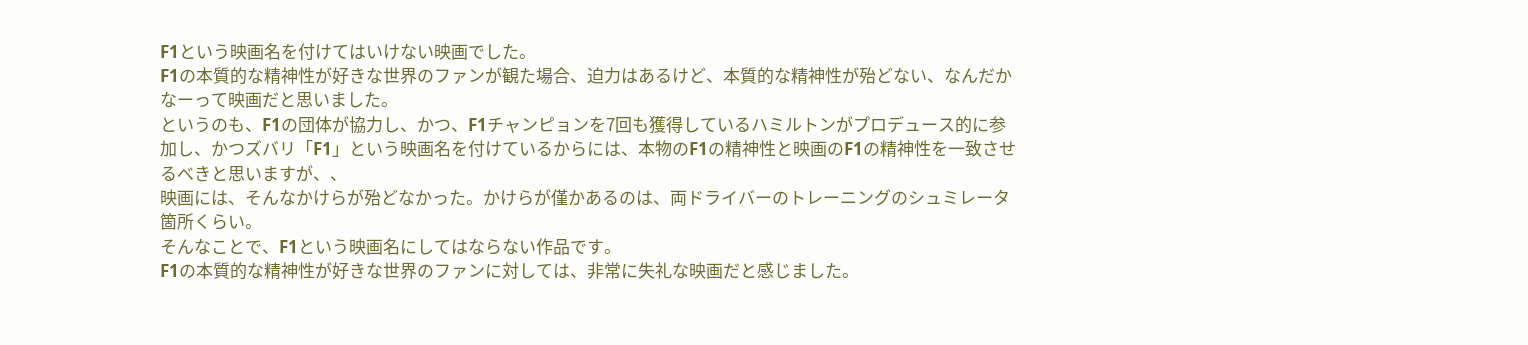F1という映画名を付けてはいけない映画でした。
F1の本質的な精神性が好きな世界のファンが観た場合、迫力はあるけど、本質的な精神性が殆どない、なんだかなーって映画だと思いました。
というのも、F1の団体が協力し、かつ、F1チャンピョンを7回も獲得しているハミルトンがプロデュース的に参加し、かつズバリ「F1」という映画名を付けているからには、本物のF1の精神性と映画のF1の精神性を一致させるべきと思いますが、、
映画には、そんなかけらが殆どなかった。かけらが僅かあるのは、両ドライバーのトレーニングのシュミレータ箇所くらい。
そんなことで、F1という映画名にしてはならない作品です。
F1の本質的な精神性が好きな世界のファンに対しては、非常に失礼な映画だと感じました。